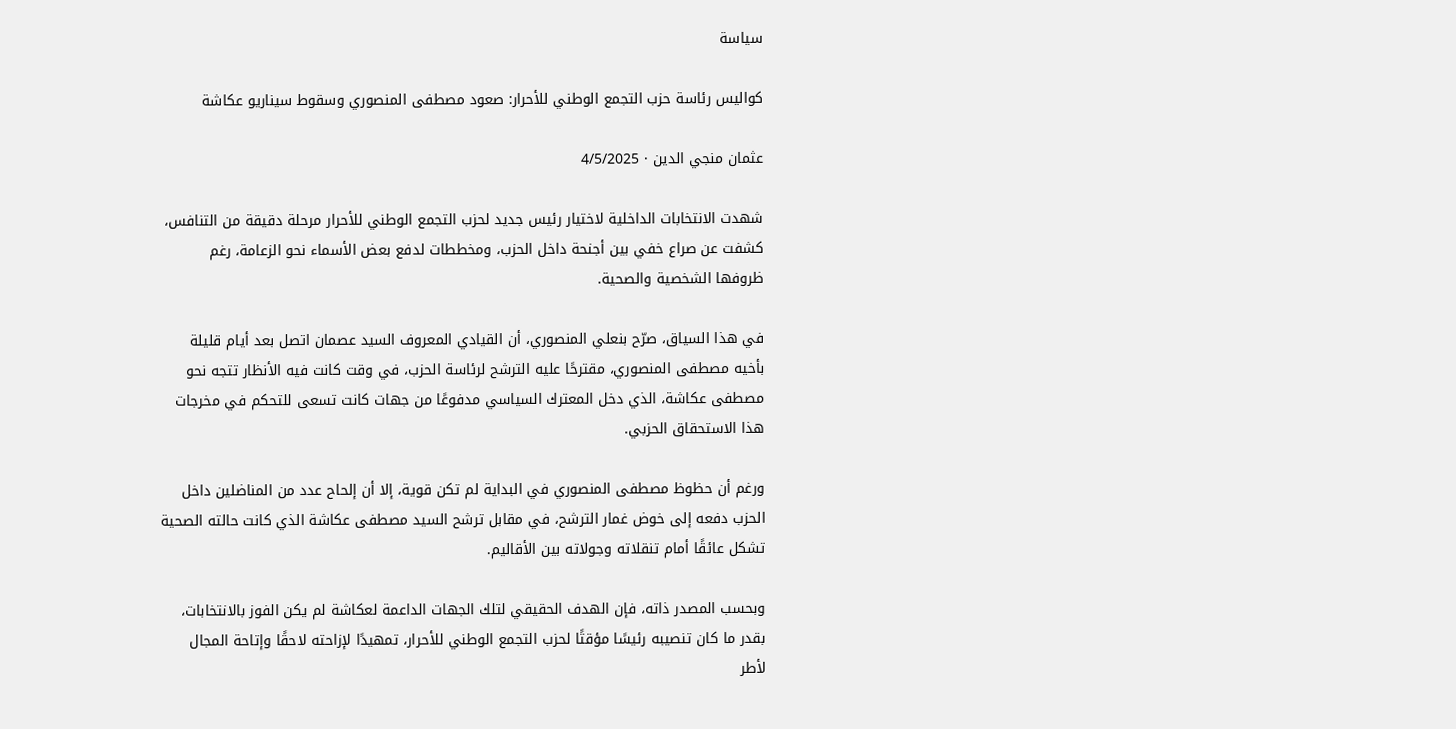سياسة

كواليس رئاسة حزب التجمع الوطني للأحرار: صعود مصطفى المنصوري وسقوط سيناريو عكاشة

عثمان منجي الدين · 4/5/2025

شهدت الانتخابات الداخلية لاختيار رئيس جديد لحزب التجمع الوطني للأحرار مرحلة دقيقة من التنافس، كشفت عن صراع خفي بين أجنحة داخل الحزب، ومخططات لدفع بعض الأسماء نحو الزعامة، رغم ظروفها الشخصية والصحية.

في هذا السياق، صرّح بنعلي المنصوري، أن القيادي المعروف السيد عصمان اتصل بعد أيام قليلة بأخيه مصطفى المنصوري، مقترحًا عليه الترشح لرئاسة الحزب، في وقت كانت فيه الأنظار تتجه نحو مصطفى عكاشة، الذي دخل المعترك السياسي مدفوعًا من جهات كانت تسعى للتحكم في مخرجات هذا الاستحقاق الحزبي.

ورغم أن حظوظ مصطفى المنصوري في البداية لم تكن قوية، إلا أن إلحاح عدد من المناضلين داخل الحزب دفعه إلى خوض غمار الترشح، في مقابل ترشح السيد مصطفى عكاشة الذي كانت حالته الصحية تشكل عائقًا أمام تنقلاته وجولاته بين الأقاليم.

وبحسب المصدر ذاته، فإن الهدف الحقيقي لتلك الجهات الداعمة لعكاشة لم يكن الفوز بالانتخابات، بقدر ما كان تنصيبه رئيسًا مؤقتًا لحزب التجمع الوطني للأحرار، تمهيدًا لإزاحته لاحقًا وإتاحة المجال لأطر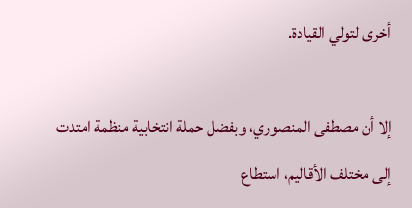أخرى لتولي القيادة.

إلا أن مصطفى المنصوري، وبفضل حملة انتخابية منظمة امتدت إلى مختلف الأقاليم، استطاع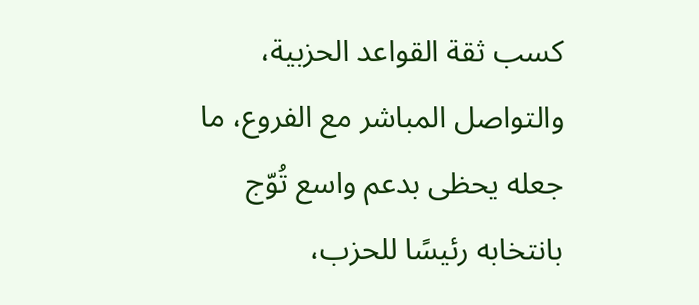كسب ثقة القواعد الحزبية، والتواصل المباشر مع الفروع، ما جعله يحظى بدعم واسع تُوّج بانتخابه رئيسًا للحزب،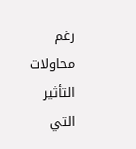رغم محاولات التأثير التي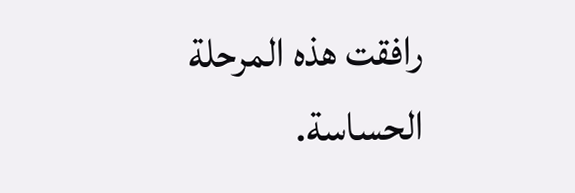رافقت هذه المرحلة الحساسة.